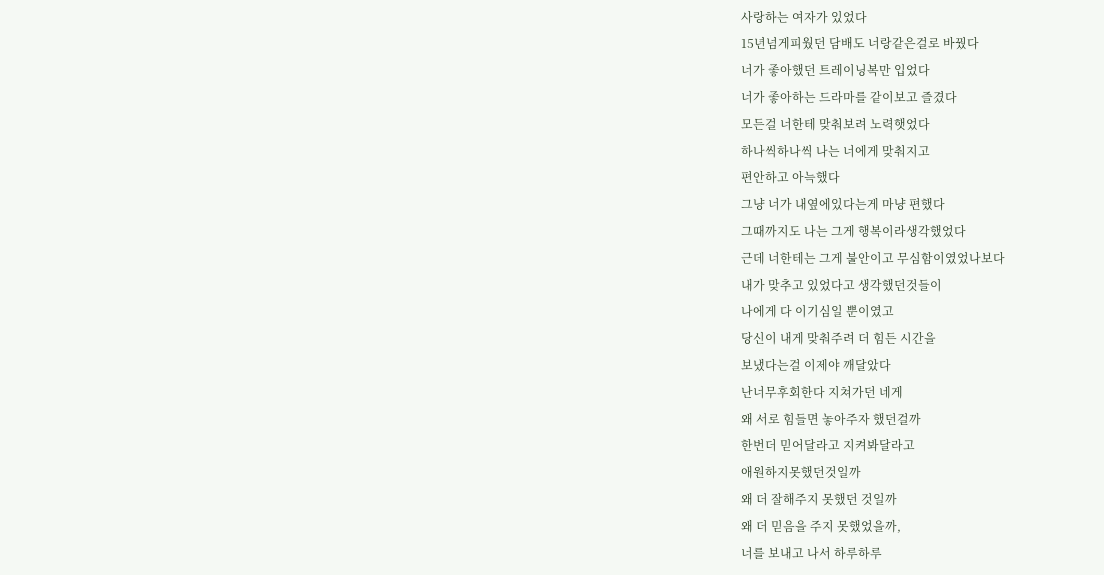사랑하는 여자가 있었다
15년넘게피웠던 담배도 너랑같은걸로 바꿨다
너가 좋아했던 트레이닝복만 입었다
너가 좋아하는 드라마를 같이보고 즐겼다
모든걸 너한테 맞춰보려 노력햇었다
하나씩하나씩 나는 너에게 맞춰지고
편안하고 아늑했다
그냥 너가 내옆에있다는게 마냥 편했다
그때까지도 나는 그게 행복이라생각했었다
근데 너한테는 그게 불안이고 무심함이였었나보다
내가 맞추고 있었다고 생각했던것들이
나에게 다 이기심일 뿐이였고
당신이 내게 맞춰주려 더 힘든 시간을
보냈다는걸 이제야 깨달았다
난너무후회한다 지쳐가던 네게
왜 서로 힘들면 놓아주자 했던걸까
한번더 믿어달라고 지켜봐달라고
애원하지못했던것일까
왜 더 잘해주지 못했던 것일까
왜 더 믿음을 주지 못했었을까,
너를 보내고 나서 하루하루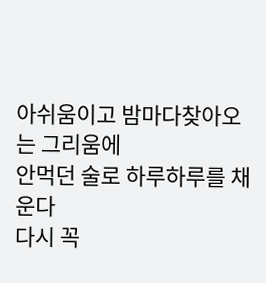아쉬움이고 밤마다찾아오는 그리움에
안먹던 술로 하루하루를 채운다
다시 꼭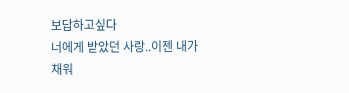보답하고싶다
너에게 받았던 사랑..이젠 내가
채워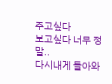주고싶다
보고싶다 너무 정말..
다시내게 돌아와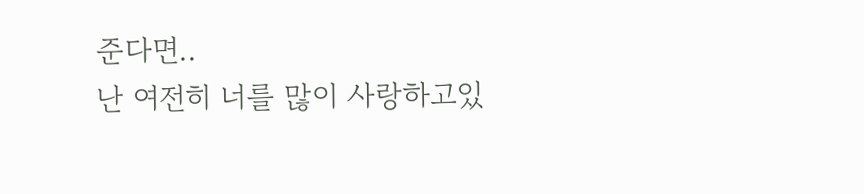준다면..
난 여전히 너를 많이 사랑하고있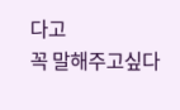다고
꼭 말해주고싶다